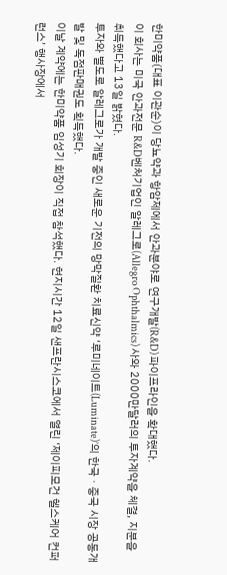한미약품(대표 이관순)이 당뇨약과 항암제에서 안과분야로 연구개발(R&D) 파이프라인을 확대했다.
이 회사는 미국 안과전문 R&D벤처기업인 알레그로(Allegro Ophthalmics) 사와 2000만달러의 투자계약을 체결, 지분을 취득했다고 13일 밝혔다.
투자와 별도로 알레그로가 개발 중인 새로운 기전의 망막질환 치료신약 ‘루미네이트(Luminate)’의 한국ㆍ중국 시장 공동개발 및 독점판매권도 획득했다.
이날 계약에는 한미약품 임성기 회장이 직접 참석했다. 현지시간 12일 샌프란시스코에서 열린 ‘제이피모건 헬스케어 컨퍼런스’ 행사장에서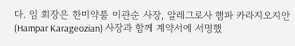다. 임 회장은 한미약품 이관순 사장, 알레그로사 햄파 카라지오지안(Hampar Karageozian) 사장과 함께 계약서에 서명했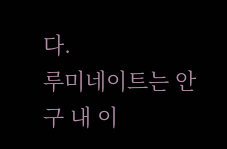다.
루미네이트는 안구 내 이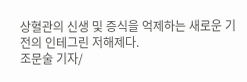상혈관의 신생 및 증식을 억제하는 새로운 기전의 인테그린 저해제다.
조문술 기자/